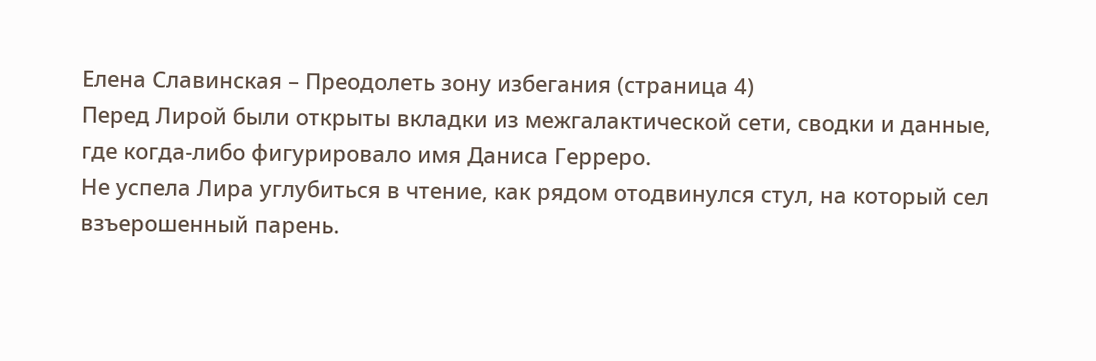Елена Славинская – Преодолеть зону избегания (страница 4)
Перед Лирой были открыты вкладки из межгалактической сети, сводки и данные, где когда-либо фигурировало имя Даниса Герреро.
Не успела Лира углубиться в чтение, как рядом отодвинулся стул, на который сел взъерошенный парень.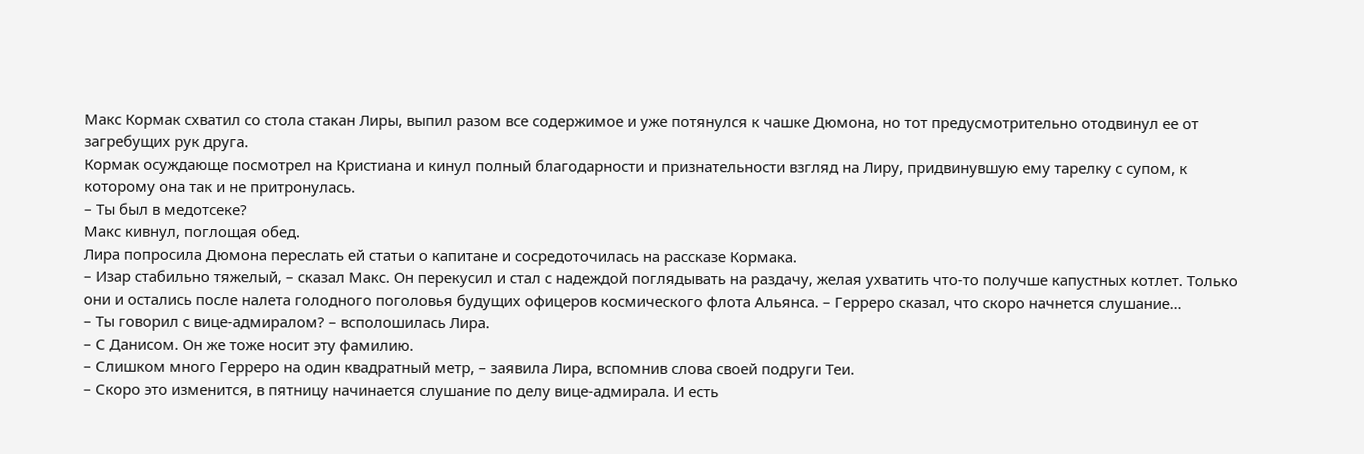Макс Кормак схватил со стола стакан Лиры, выпил разом все содержимое и уже потянулся к чашке Дюмона, но тот предусмотрительно отодвинул ее от загребущих рук друга.
Кормак осуждающе посмотрел на Кристиана и кинул полный благодарности и признательности взгляд на Лиру, придвинувшую ему тарелку с супом, к которому она так и не притронулась.
– Ты был в медотсеке?
Макс кивнул, поглощая обед.
Лира попросила Дюмона переслать ей статьи о капитане и сосредоточилась на рассказе Кормака.
– Изар стабильно тяжелый, – сказал Макс. Он перекусил и стал с надеждой поглядывать на раздачу, желая ухватить что-то получше капустных котлет. Только они и остались после налета голодного поголовья будущих офицеров космического флота Альянса. – Герреро сказал, что скоро начнется слушание…
– Ты говорил с вице-адмиралом? – всполошилась Лира.
– С Данисом. Он же тоже носит эту фамилию.
– Слишком много Герреро на один квадратный метр, – заявила Лира, вспомнив слова своей подруги Теи.
– Скоро это изменится, в пятницу начинается слушание по делу вице-адмирала. И есть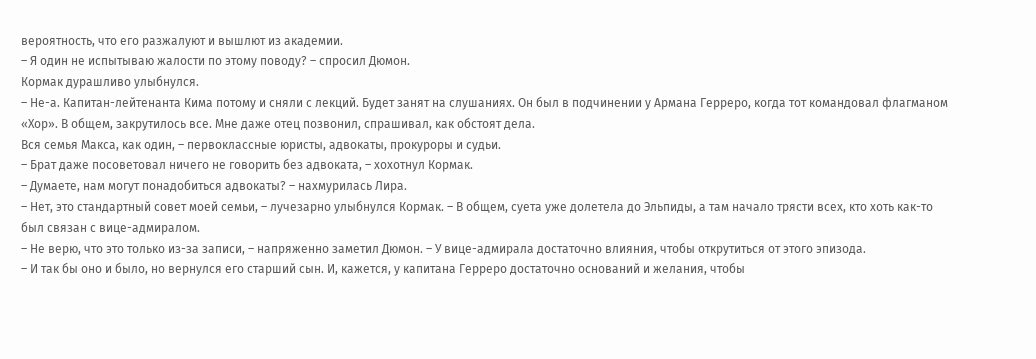вероятность, что его разжалуют и вышлют из академии.
– Я один не испытываю жалости по этому поводу? – спросил Дюмон.
Кормак дурашливо улыбнулся.
– Не-а. Капитан-лейтенанта Кима потому и сняли с лекций. Будет занят на слушаниях. Он был в подчинении у Армана Герреро, когда тот командовал флагманом «Хор». В общем, закрутилось все. Мне даже отец позвонил, спрашивал, как обстоят дела.
Вся семья Макса, как один, – первоклассные юристы, адвокаты, прокуроры и судьи.
– Брат даже посоветовал ничего не говорить без адвоката, – хохотнул Кормак.
– Думаете, нам могут понадобиться адвокаты? – нахмурилась Лира.
– Нет, это стандартный совет моей семьи, – лучезарно улыбнулся Кормак. – В общем, суета уже долетела до Эльпиды, а там начало трясти всех, кто хоть как-то был связан с вице-адмиралом.
– Не верю, что это только из-за записи, – напряженно заметил Дюмон. – У вице-адмирала достаточно влияния, чтобы открутиться от этого эпизода.
– И так бы оно и было, но вернулся его старший сын. И, кажется, у капитана Герреро достаточно оснований и желания, чтобы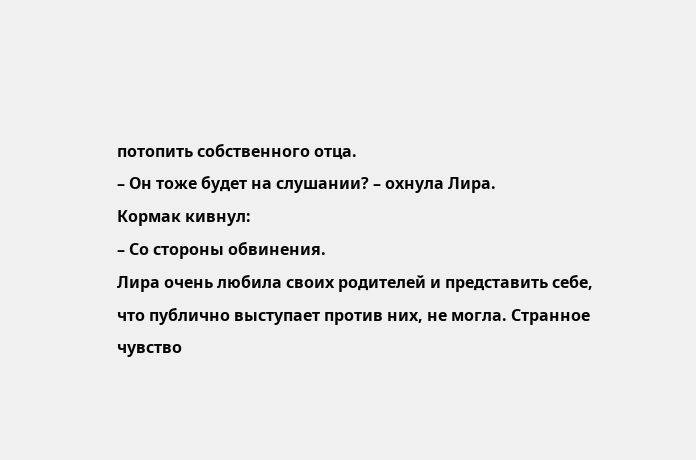потопить собственного отца.
– Он тоже будет на слушании? – охнула Лира.
Кормак кивнул:
– Со стороны обвинения.
Лира очень любила своих родителей и представить себе, что публично выступает против них, не могла. Странное чувство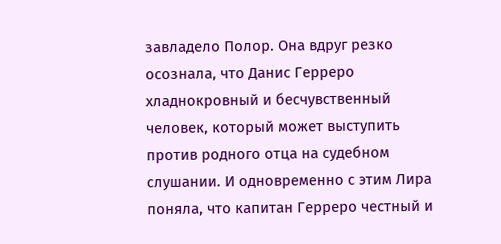завладело Полор. Она вдруг резко осознала, что Данис Герреро хладнокровный и бесчувственный человек, который может выступить против родного отца на судебном слушании. И одновременно с этим Лира поняла, что капитан Герреро честный и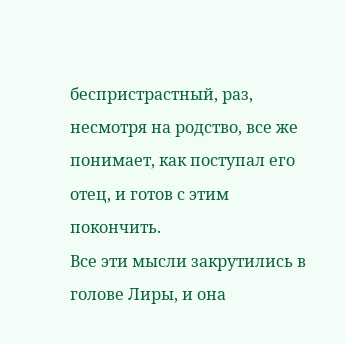беспристрастный, раз, несмотря на родство, все же понимает, как поступал его отец, и готов с этим покончить.
Все эти мысли закрутились в голове Лиры, и она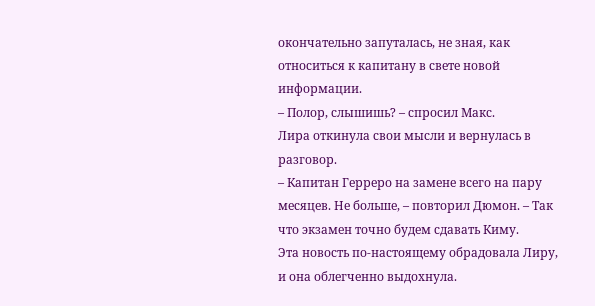окончательно запуталась, не зная, как относиться к капитану в свете новой информации.
– Полор, слышишь? – спросил Макс.
Лира откинула свои мысли и вернулась в разговор.
– Капитан Герреро на замене всего на пару месяцев. Не больше, – повторил Дюмон. – Так что экзамен точно будем сдавать Киму.
Эта новость по-настоящему обрадовала Лиру, и она облегченно выдохнула.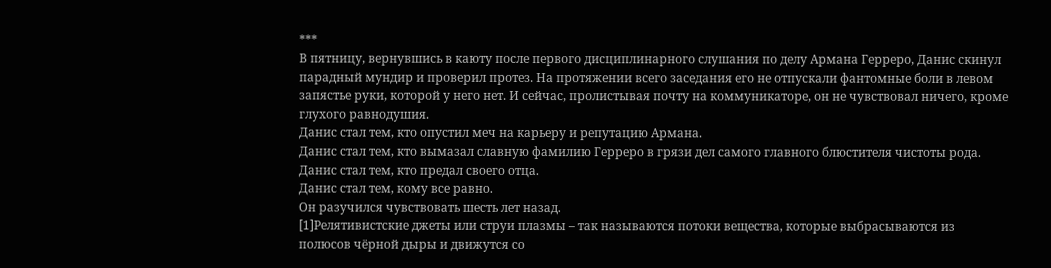***
В пятницу, вернувшись в каюту после первого дисциплинарного слушания по делу Армана Герреро, Данис скинул парадный мундир и проверил протез. На протяжении всего заседания его не отпускали фантомные боли в левом запястье руки, которой у него нет. И сейчас, пролистывая почту на коммуникаторе, он не чувствовал ничего, кроме глухого равнодушия.
Данис стал тем, кто опустил меч на карьеру и репутацию Армана.
Данис стал тем, кто вымазал славную фамилию Герреро в грязи дел самого главного блюстителя чистоты рода.
Данис стал тем, кто предал своего отца.
Данис стал тем, кому все равно.
Он разучился чувствовать шесть лет назад.
[1]Релятивистские джеты или струи плазмы – так называются потоки вещества, которые выбрасываются из полюсов чёрной дыры и движутся со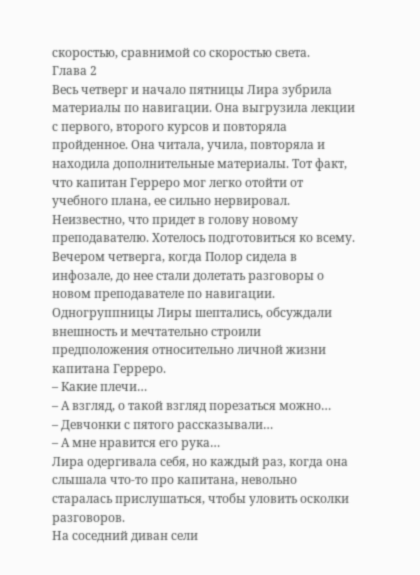скоростью, сравнимой со скоростью света.
Глава 2
Весь четверг и начало пятницы Лира зубрила материалы по навигации. Она выгрузила лекции с первого, второго курсов и повторяла пройденное. Она читала, учила, повторяла и находила дополнительные материалы. Тот факт, что капитан Герреро мог легко отойти от учебного плана, ее сильно нервировал. Неизвестно, что придет в голову новому преподавателю. Хотелось подготовиться ко всему.
Вечером четверга, когда Полор сидела в инфозале, до нее стали долетать разговоры о новом преподавателе по навигации. Одногруппницы Лиры шептались, обсуждали внешность и мечтательно строили предположения относительно личной жизни капитана Герреро.
– Какие плечи…
– А взгляд, о такой взгляд порезаться можно…
– Девчонки с пятого рассказывали…
– А мне нравится его рука…
Лира одергивала себя, но каждый раз, когда она слышала что-то про капитана, невольно старалась прислушаться, чтобы уловить осколки разговоров.
На соседний диван сели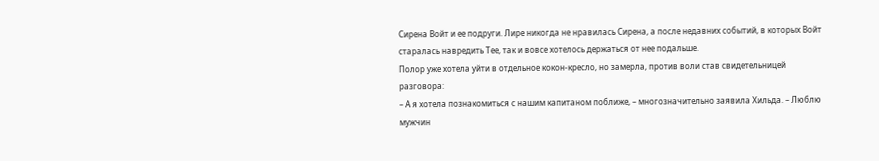Сирена Войт и ее подруги. Лире никогда не нравилась Сирена, а после недавних событий, в которых Войт старалась навредить Тее, так и вовсе хотелось держаться от нее подальше.
Полор уже хотела уйти в отдельное кокон-кресло, но замерла, против воли став свидетельницей разговора:
– А я хотела познакомиться с нашим капитаном поближе, – многозначительно заявила Хильда. – Люблю мужчин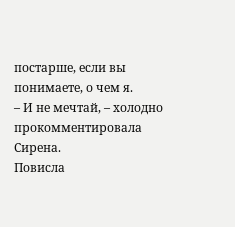постарше, если вы понимаете, о чем я.
– И не мечтай, – холодно прокомментировала Сирена.
Повисла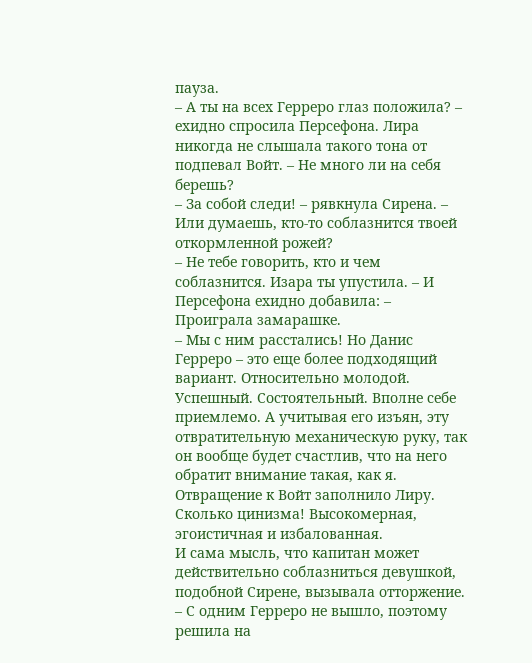пауза.
– А ты на всех Герреро глаз положила? – ехидно спросила Персефона. Лира никогда не слышала такого тона от подпевал Войт. – Не много ли на себя берешь?
– За собой следи! – рявкнула Сирена. – Или думаешь, кто-то соблазнится твоей откормленной рожей?
– Не тебе говорить, кто и чем соблазнится. Изара ты упустила. – И Персефона ехидно добавила: – Проиграла замарашке.
– Мы с ним расстались! Но Данис Герреро – это еще более подходящий вариант. Относительно молодой. Успешный. Состоятельный. Вполне себе приемлемо. А учитывая его изъян, эту отвратительную механическую руку, так он вообще будет счастлив, что на него обратит внимание такая, как я.
Отвращение к Войт заполнило Лиру. Сколько цинизма! Высокомерная, эгоистичная и избалованная.
И сама мысль, что капитан может действительно соблазниться девушкой, подобной Сирене, вызывала отторжение.
– С одним Герреро не вышло, поэтому решила на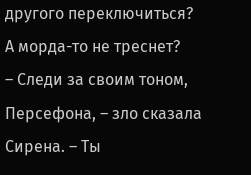другого переключиться? А морда-то не треснет?
– Следи за своим тоном, Персефона, – зло сказала Сирена. – Ты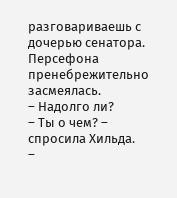разговариваешь с дочерью сенатора.
Персефона пренебрежительно засмеялась.
– Надолго ли?
– Ты о чем? – спросила Хильда.
–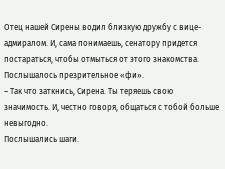Отец нашей Сирены водил близкую дружбу с вице-адмиралом. И, сама понимаешь, сенатору придется постараться, чтобы отмыться от этого знакомства.
Послышалось презрительное «фи».
– Так что заткнись, Сирена. Ты теряешь свою значимость. И, честно говоря, общаться с тобой больше невыгодно.
Послышались шаги.